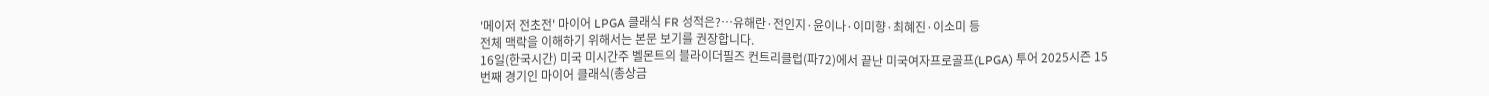'메이저 전초전' 마이어 LPGA 클래식 FR 성적은?…유해란·전인지·윤이나·이미향·최혜진·이소미 등
전체 맥락을 이해하기 위해서는 본문 보기를 권장합니다.
16일(한국시간) 미국 미시간주 벨몬트의 블라이더필즈 컨트리클럽(파72)에서 끝난 미국여자프로골프(LPGA) 투어 2025시즌 15번째 경기인 마이어 클래식(총상금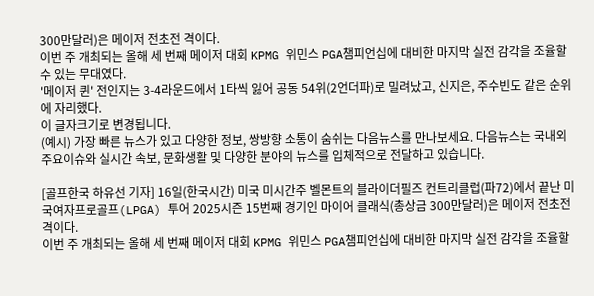300만달러)은 메이저 전초전 격이다.
이번 주 개최되는 올해 세 번째 메이저 대회 KPMG 위민스 PGA챔피언십에 대비한 마지막 실전 감각을 조율할 수 있는 무대였다.
'메이저 퀸' 전인지는 3-4라운드에서 1타씩 잃어 공동 54위(2언더파)로 밀려났고, 신지은, 주수빈도 같은 순위에 자리했다.
이 글자크기로 변경됩니다.
(예시) 가장 빠른 뉴스가 있고 다양한 정보, 쌍방향 소통이 숨쉬는 다음뉴스를 만나보세요. 다음뉴스는 국내외 주요이슈와 실시간 속보, 문화생활 및 다양한 분야의 뉴스를 입체적으로 전달하고 있습니다.

[골프한국 하유선 기자] 16일(한국시간) 미국 미시간주 벨몬트의 블라이더필즈 컨트리클럽(파72)에서 끝난 미국여자프로골프(LPGA) 투어 2025시즌 15번째 경기인 마이어 클래식(총상금 300만달러)은 메이저 전초전 격이다.
이번 주 개최되는 올해 세 번째 메이저 대회 KPMG 위민스 PGA챔피언십에 대비한 마지막 실전 감각을 조율할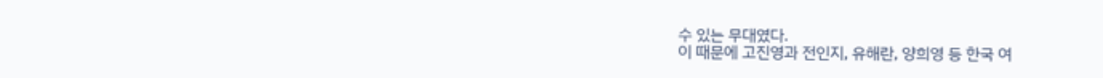수 있는 무대였다.
이 때문에 고진영과 전인지, 유해란, 양희영 등 한국 여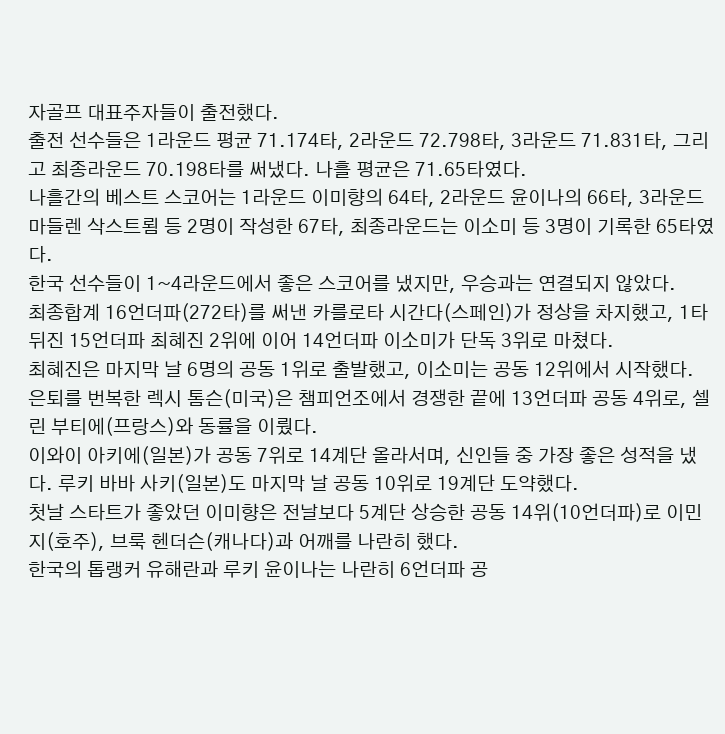자골프 대표주자들이 출전했다.
출전 선수들은 1라운드 평균 71.174타, 2라운드 72.798타, 3라운드 71.831타, 그리고 최종라운드 70.198타를 써냈다. 나흘 평균은 71.65타였다.
나흘간의 베스트 스코어는 1라운드 이미향의 64타, 2라운드 윤이나의 66타, 3라운드 마들렌 삭스트룀 등 2명이 작성한 67타, 최종라운드는 이소미 등 3명이 기록한 65타였다.
한국 선수들이 1~4라운드에서 좋은 스코어를 냈지만, 우승과는 연결되지 않았다.
최종합계 16언더파(272타)를 써낸 카를로타 시간다(스페인)가 정상을 차지했고, 1타 뒤진 15언더파 최혜진 2위에 이어 14언더파 이소미가 단독 3위로 마쳤다.
최혜진은 마지막 날 6명의 공동 1위로 출발했고, 이소미는 공동 12위에서 시작했다.
은퇴를 번복한 렉시 톰슨(미국)은 챔피언조에서 경쟁한 끝에 13언더파 공동 4위로, 셀린 부티에(프랑스)와 동률을 이뤘다.
이와이 아키에(일본)가 공동 7위로 14계단 올라서며, 신인들 중 가장 좋은 성적을 냈다. 루키 바바 사키(일본)도 마지막 날 공동 10위로 19계단 도약했다.
첫날 스타트가 좋았던 이미향은 전날보다 5계단 상승한 공동 14위(10언더파)로 이민지(호주), 브룩 헨더슨(캐나다)과 어깨를 나란히 했다.
한국의 톱랭커 유해란과 루키 윤이나는 나란히 6언더파 공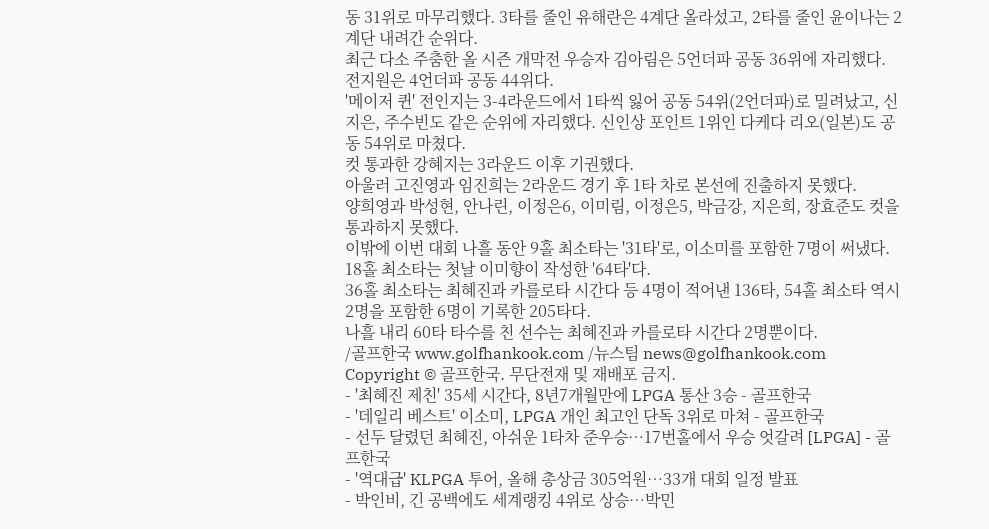동 31위로 마무리했다. 3타를 줄인 유해란은 4계단 올라섰고, 2타를 줄인 윤이나는 2계단 내려간 순위다.
최근 다소 주춤한 올 시즌 개막전 우승자 김아림은 5언더파 공동 36위에 자리했다. 전지원은 4언더파 공동 44위다.
'메이저 퀸' 전인지는 3-4라운드에서 1타씩 잃어 공동 54위(2언더파)로 밀려났고, 신지은, 주수빈도 같은 순위에 자리했다. 신인상 포인트 1위인 다케다 리오(일본)도 공동 54위로 마쳤다.
컷 통과한 강혜지는 3라운드 이후 기권했다.
아울러 고진영과 임진희는 2라운드 경기 후 1타 차로 본선에 진출하지 못했다.
양희영과 박성현, 안나린, 이정은6, 이미림, 이정은5, 박금강, 지은희, 장효준도 컷을 통과하지 못했다.
이밖에 이번 대회 나흘 동안 9홀 최소타는 '31타'로, 이소미를 포함한 7명이 써냈다. 18홀 최소타는 첫날 이미향이 작성한 '64타'다.
36홀 최소타는 최혜진과 카를로타 시간다 등 4명이 적어낸 136타, 54홀 최소타 역시 2명을 포함한 6명이 기록한 205타다.
나흘 내리 60타 타수를 친 선수는 최혜진과 카를로타 시간다 2명뿐이다.
/골프한국 www.golfhankook.com /뉴스팀 news@golfhankook.com
Copyright © 골프한국. 무단전재 및 재배포 금지.
- '최혜진 제친' 35세 시간다, 8년7개월만에 LPGA 통산 3승 - 골프한국
- '데일리 베스트' 이소미, LPGA 개인 최고인 단독 3위로 마쳐 - 골프한국
- 선두 달렸던 최혜진, 아쉬운 1타차 준우승…17번홀에서 우승 엇갈려 [LPGA] - 골프한국
- '역대급' KLPGA 투어, 올해 총상금 305억원…33개 대회 일정 발표
- 박인비, 긴 공백에도 세계랭킹 4위로 상승…박민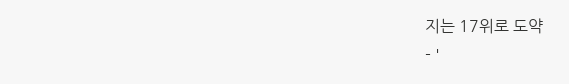지는 17위로 도약
- '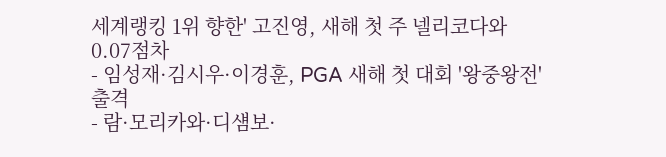세계랭킹 1위 향한' 고진영, 새해 첫 주 넬리코다와 0.07점차
- 임성재·김시우·이경훈, PGA 새해 첫 대회 '왕중왕전' 출격
- 람·모리카와·디섐보·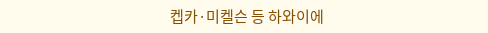켑카·미켈슨 등 하와이에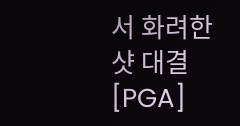서 화려한 샷 대결 [PGA]